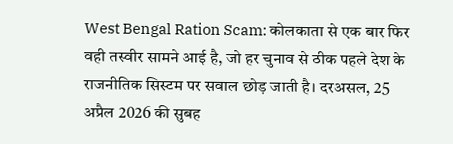West Bengal Ration Scam: कोलकाता से एक बार फिर वही तस्वीर सामने आई है, जो हर चुनाव से ठीक पहले देश के राजनीतिक सिस्टम पर सवाल छोड़ जाती है। दरअसल, 25 अप्रैल 2026 की सुबह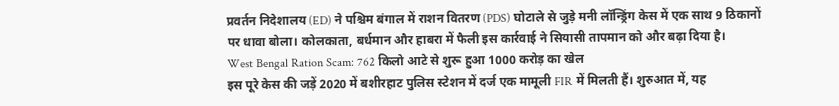प्रवर्तन निदेशालय (ED) ने पश्चिम बंगाल में राशन वितरण (PDS) घोटाले से जुड़े मनी लॉन्ड्रिंग केस में एक साथ 9 ठिकानों पर धावा बोला। कोलकाता, बर्धमान और हाबरा में फैली इस कार्रवाई ने सियासी तापमान को और बढ़ा दिया है।
West Bengal Ration Scam: 762 किलो आटे से शुरू हुआ 1000 करोड़ का खेल
इस पूरे केस की जड़ें 2020 में बशीरहाट पुलिस स्टेशन में दर्ज एक मामूली FIR में मिलती हैं। शुरुआत में, यह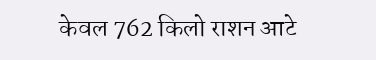केवल 762 किलो राशन आटे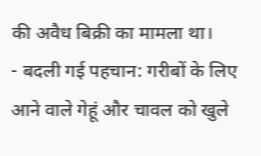की अवैध बिक्री का मामला था।
- बदली गई पहचान: गरीबों के लिए आने वाले गेहूं और चावल को खुले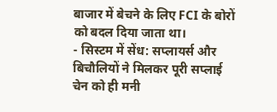बाजार में बेचने के लिए FCI के बोरों को बदल दिया जाता था।
- सिस्टम में सेंध: सप्लायर्स और बिचौलियों ने मिलकर पूरी सप्लाई चेन को ही मनी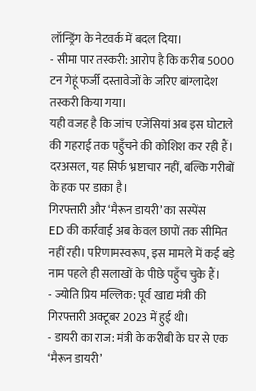लॉन्ड्रिंग के नेटवर्क में बदल दिया।
- सीमा पार तस्करी: आरोप है कि करीब 5000 टन गेहूं फर्जी दस्तावेजों के जरिए बांग्लादेश तस्करी किया गया।
यही वजह है कि जांच एजेंसियां अब इस घोटाले की गहराई तक पहुँचने की कोशिश कर रही हैं। दरअसल, यह सिर्फ भ्रष्टाचार नहीं, बल्कि गरीबों के हक पर डाका है।
गिरफ्तारी और ‘मैरून डायरी’ का सस्पेंस
ED की कार्रवाई अब केवल छापों तक सीमित नहीं रही। परिणामस्वरूप, इस मामले में कई बड़े नाम पहले ही सलाखों के पीछे पहुँच चुके हैं।
- ज्योति प्रिय मल्लिक: पूर्व खाद्य मंत्री की गिरफ्तारी अक्टूबर 2023 में हुई थी।
- डायरी का राज: मंत्री के करीबी के घर से एक ‘मैरून डायरी’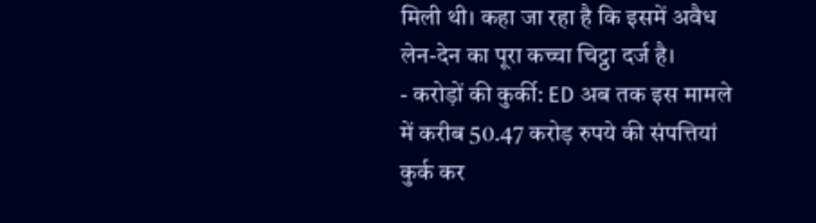मिली थी। कहा जा रहा है कि इसमें अवैध लेन-देन का पूरा कच्चा चिट्ठा दर्ज है।
- करोड़ों की कुर्की: ED अब तक इस मामले में करीब 50.47 करोड़ रुपये की संपत्तियां कुर्क कर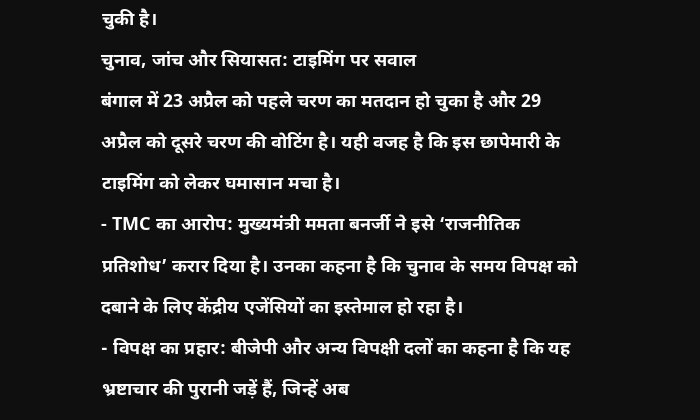चुकी है।
चुनाव, जांच और सियासत: टाइमिंग पर सवाल
बंगाल में 23 अप्रैल को पहले चरण का मतदान हो चुका है और 29 अप्रैल को दूसरे चरण की वोटिंग है। यही वजह है कि इस छापेमारी के टाइमिंग को लेकर घमासान मचा है।
- TMC का आरोप: मुख्यमंत्री ममता बनर्जी ने इसे ‘राजनीतिक प्रतिशोध’ करार दिया है। उनका कहना है कि चुनाव के समय विपक्ष को दबाने के लिए केंद्रीय एजेंसियों का इस्तेमाल हो रहा है।
- विपक्ष का प्रहार: बीजेपी और अन्य विपक्षी दलों का कहना है कि यह भ्रष्टाचार की पुरानी जड़ें हैं, जिन्हें अब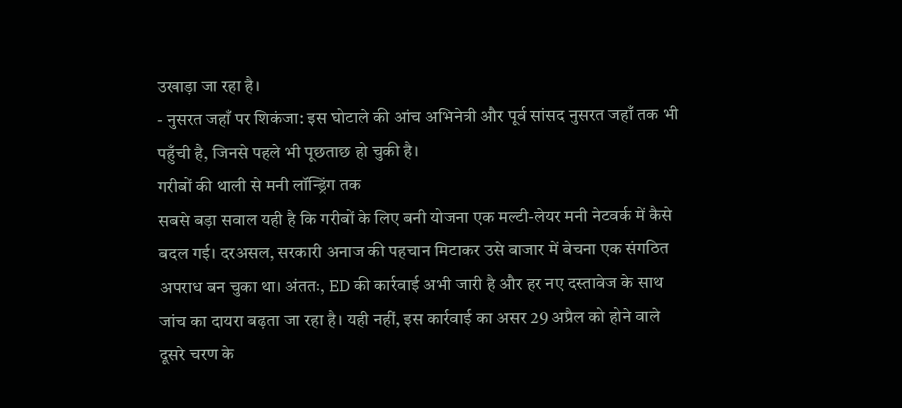उखाड़ा जा रहा है।
- नुसरत जहाँ पर शिकंजा: इस घोटाले की आंच अभिनेत्री और पूर्व सांसद नुसरत जहाँ तक भी पहुँची है, जिनसे पहले भी पूछताछ हो चुकी है।
गरीबों की थाली से मनी लॉन्ड्रिंग तक
सबसे बड़ा सवाल यही है कि गरीबों के लिए बनी योजना एक मल्टी-लेयर मनी नेटवर्क में कैसे बदल गई। दरअसल, सरकारी अनाज की पहचान मिटाकर उसे बाजार में बेचना एक संगठित अपराध बन चुका था। अंततः, ED की कार्रवाई अभी जारी है और हर नए दस्तावेज के साथ जांच का दायरा बढ़ता जा रहा है। यही नहीं, इस कार्रवाई का असर 29 अप्रैल को होने वाले दूसरे चरण के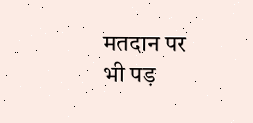मतदान पर भी पड़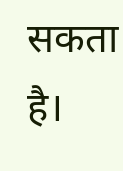सकता है।